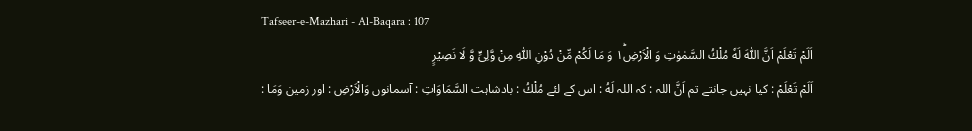Tafseer-e-Mazhari - Al-Baqara : 107
اَلَمْ تَعْلَمْ اَنَّ اللّٰهَ لَهٗ مُلْكُ السَّمٰوٰتِ وَ الْاَرْضِ١ؕ وَ مَا لَكُمْ مِّنْ دُوْنِ اللّٰهِ مِنْ وَّلِیٍّ وَّ لَا نَصِیْرٍ
اَلَمْ تَعْلَمْ : کیا نہیں جانتے تم اَنَّ اللہ : کہ اللہ لَهُ : اس کے لئے مُلْكُ : بادشاہت السَّمَاوَاتِ : آسمانوں وَالْاَرْضِ : اور زمین وَمَا :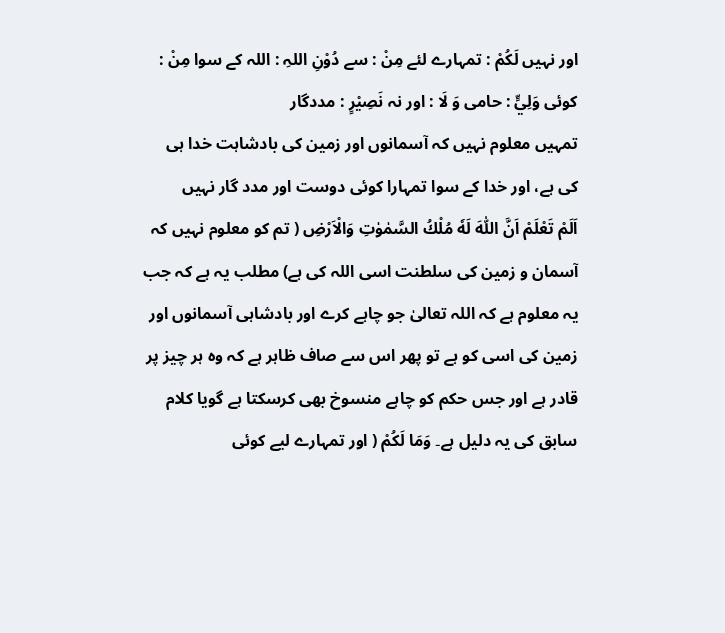اور نہیں لَكُمْ : تمہارے لئے مِنْ : سے دُوْنِ اللہِ : اللہ کے سوا مِنْ : کوئی وَلِيٍّ : حامی وَ لَا : اور نہ نَصِیْرٍ : مددگار
تمہیں معلوم نہیں کہ آسمانوں اور زمین کی بادشاہت خدا ہی کی ہے، اور خدا کے سوا تمہارا کوئی دوست اور مدد گار نہیں
اَلَمْ تَعْلَمْ اَنَّ اللّٰهَ لَهٗ مُلْكُ السَّمٰوٰتِ وَالْاَرْضِ ( تم کو معلوم نہیں کہ آسمان و زمین کی سلطنت اسی اللہ کی ہے) مطلب یہ ہے کہ جب یہ معلوم ہے کہ اللہ تعالیٰ جو چاہے کرے اور بادشاہی آسمانوں اور زمین کی اسی کو ہے تو پھر اس سے صاف ظاہر ہے کہ وہ ہر چیز پر قادر ہے اور جس حکم کو چاہے منسوخ بھی کرسکتا ہے گویا کلام سابق کی یہ دلیل ہے۔ وَمَا لَكُمْ ( اور تمہارے لیے کوئی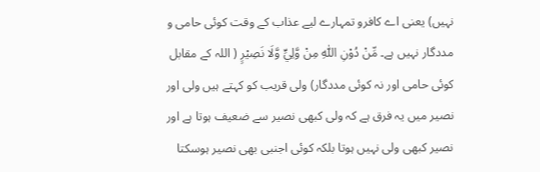نہیں) یعنی اے کافرو تمہارے لیے عذاب کے وقت کوئی حامی و مددگار نہیں ہے۔ مِّنْ دُوْنِ اللّٰهِ مِنْ وَّلِيٍّ وَّلَا نَصِيْرٍ ( اللہ کے مقابل کوئی حامی اور نہ کوئی مددگار) ولی قریب کو کہتے ہیں ولی اور نصیر میں یہ فرق ہے کہ ولی کبھی نصیر سے ضعیف ہوتا ہے اور نصیر کبھی ولی نہیں ہوتا بلکہ کوئی اجنبی بھی نصیر ہوسکتا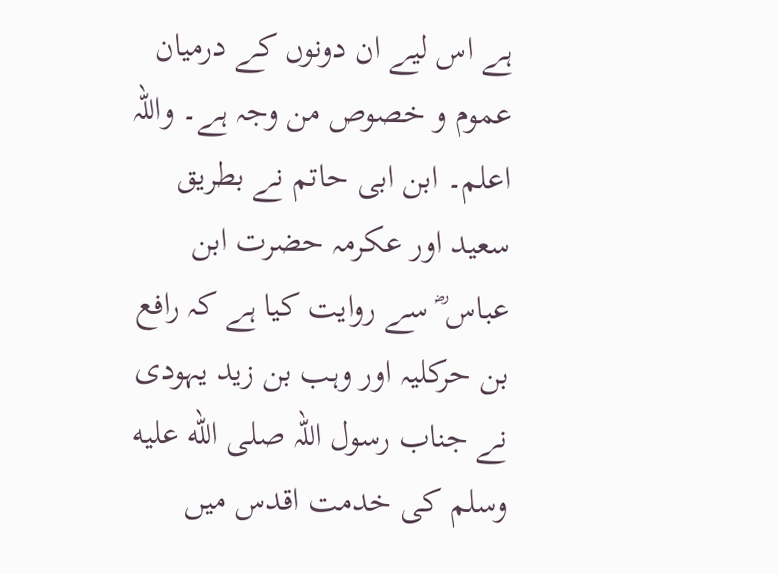ہے اس لیے ان دونوں کے درمیان عموم و خصوص من وجہ ہے۔ واللہ اعلم۔ ابن ابی حاتم نے بطریق سعید اور عکرمہ حضرت ابن عباس ؓ سے روایت کیا ہے کہ رافع بن حرکلیہ اور وہب بن زید یہودی نے جناب رسول اللہ صلى الله عليه وسلم کی خدمت اقدس میں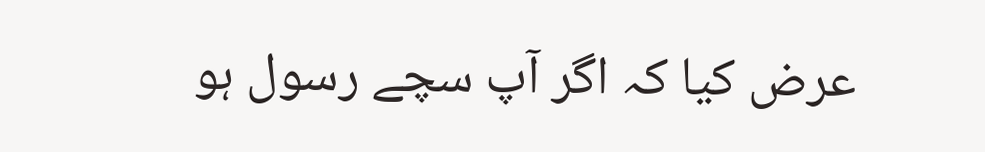عرض کیا کہ اگر آپ سچے رسول ہو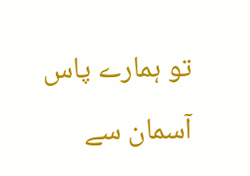تو ہمارے پاس آسمان سے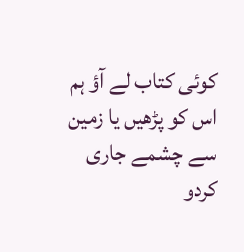کوئی کتاب لے آؤ ہم اس کو پڑھیں یا زمین سے چشمے جاری کردو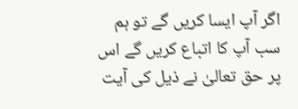اگر آپ ایسا کریں گے تو ہم سب آپ کا اتباع کریں گے اس پر حق تعالیٰ نے ذیل کی آیت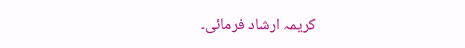کریمہ ارشاد فرمائی۔